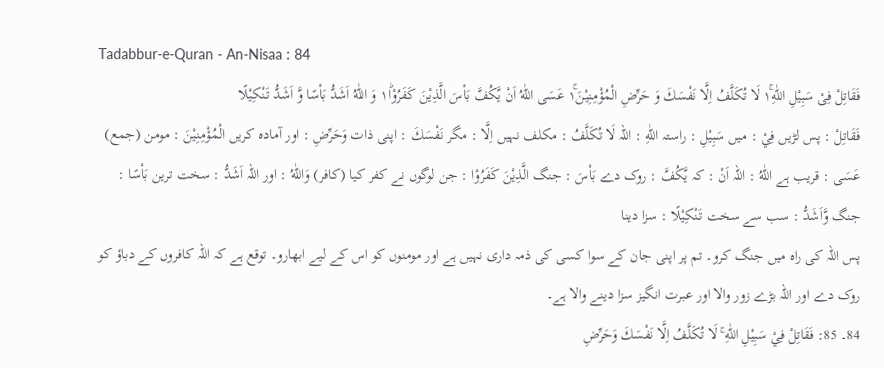Tadabbur-e-Quran - An-Nisaa : 84
فَقَاتِلْ فِیْ سَبِیْلِ اللّٰهِ١ۚ لَا تُكَلَّفُ اِلَّا نَفْسَكَ وَ حَرِّضِ الْمُؤْمِنِیْنَ١ۚ عَسَى اللّٰهُ اَنْ یَّكُفَّ بَاْسَ الَّذِیْنَ كَفَرُوْا١ؕ وَ اللّٰهُ اَشَدُّ بَاْسًا وَّ اَشَدُّ تَنْكِیْلًا
فَقَاتِلْ : پس لڑیں فِيْ : میں سَبِيْلِ : راستہ اللّٰهِ : اللہ لَا تُكَلَّفُ : مکلف نہیں اِلَّا : مگر نَفْسَكَ : اپنی ذات وَحَرِّضِ : اور آمادہ کریں الْمُؤْمِنِيْنَ : مومن (جمع) عَسَى : قریب ہے اللّٰهُ : اللہ اَنْ : کہ يَّكُفَّ : روک دے بَاْسَ : جنگ الَّذِيْنَ كَفَرُوْا : جن لوگوں نے کفر کیا (کافر) وَاللّٰهُ : اور اللہ اَشَدُّ : سخت ترین بَاْسًا : جنگ وَّاَشَدُّ : سب سے سخت تَنْكِيْلًا : سزا دینا
پس اللہ کی راہ میں جنگ کرو۔ تم پر اپنی جان کے سوا کسی کی ذمہ داری نہیں ہے اور مومنوں کو اس کے لیے ابھارو۔ توقع ہے کہ اللہ کافروں کے دباؤ کو روک دے اور اللہ بڑے زور والا اور عبرت انگیز سزا دینے والا ہے۔
84۔ 85: فَقَاتِلْ فِيْ سَبِيْلِ اللّٰهِ ۚ لَا تُكَلَّفُ اِلَّا نَفْسَكَ وَحَرِّضِ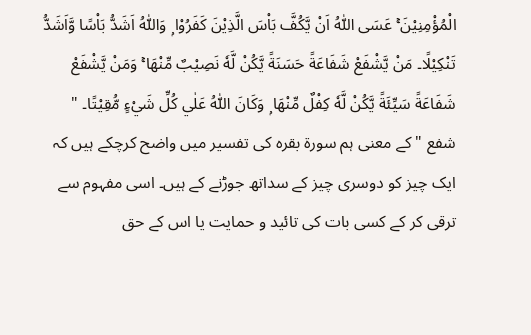الْمُؤْمِنِيْنَ ۚ عَسَى اللّٰهُ اَنْ يَّكُفَّ بَاْسَ الَّذِيْنَ كَفَرُوْا ۭ وَاللّٰهُ اَشَدُّ بَاْسًا وَّاَشَدُّ تَنْكِيْلًا۔ مَنْ يَّشْفَعْ شَفَاعَةً حَسَنَةً يَّكُنْ لَّهٗ نَصِيْبٌ مِّنْھَا ۚ وَمَنْ يَّشْفَعْ شَفَاعَةً سَيِّئَةً يَّكُنْ لَّهٗ كِفْلٌ مِّنْھَا ۭ وَكَانَ اللّٰهُ عَلٰي كُلِّ شَيْءٍ مُّقِيْتًا۔ " شفع " کے معنی ہم سورة بقرہ کی تفسیر میں واضح کرچکے ہیں کہ ایک چیز کو دوسری چیز کے سداتھ جوڑنے کے ہیں۔ اسی مفہوم سے ترقی کر کے کسی بات کی تائید و حمایت یا اس کے حق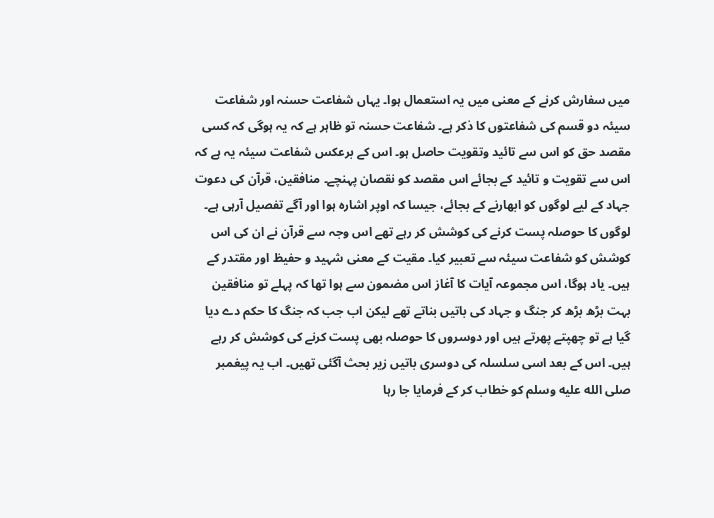میں سفارش کرنے کے معنی میں یہ استعمال ہوا۔ یہاں شفاعت حسنہ اور شفاعت سیئہ دو قسم کی شفاعتوں کا ذکر ہے۔ شفاعت حسنہ تو ظاہر ہے کہ یہ ہوگی کہ کسی مقصد حق کو اس سے تائید وتقویت حاصل ہو۔ اس کے برعکس شفاعت سیئہ یہ ہے کہ اس سے تقویت و تائید کے بجائے اس مقصد کو نقصان پہنچے۔ منافقین، قرآن کی دعوت جہاد کے لیے لوگوں کو ابھارنے کے بجائے، جیسا کہ اوپر اشارہ ہوا اور آگے تفصیل آرہی ہے۔ لوگوں کا حوصلہ پست کرنے کی کوشش کر رہے تھے اس وجہ سے قرآن نے ان کی اس کوشش کو شفاعت سیئہ سے تعبیر کیا۔ مقیت کے معنی شہید و حفیظ اور مقتدر کے ہیں۔ یاد ہوگا، اس مجموعہ آیات کا آغاز اس مضمون سے ہوا تھا کہ پہلے تو منافقین بہت بڑھ بڑھ کر جنگ و جہاد کی باتیں بناتے تھے لیکن اب جب کہ جنگ کا حکم دے دیا گیا ہے تو چھپتے پھرتے ہیں اور دوسروں کا حوصلہ بھی پست کرنے کی کوشش کر رہے ہیں۔ اس کے بعد اسی سلسلہ کی دوسری باتیں زیر بحث آگئی تھیں۔ اب یہ پیغمبر صلى الله عليه وسلم کو خطاب کر کے فرمایا جا رہا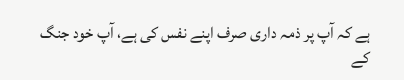ہے کہ آپ پر ذمہ داری صرف اپنے نفس کی ہے، آپ خود جنگ کے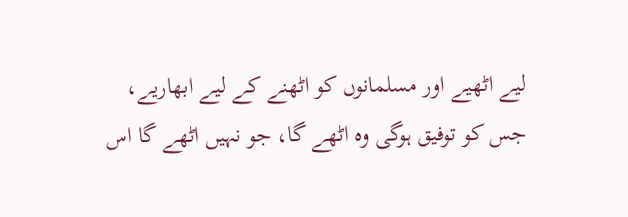لیے اٹھیے اور مسلمانوں کو اٹھنے کے لیے ابھاریے، جس کو توفیق ہوگی وہ اٹھے گا، جو نہیں اٹھے گا اس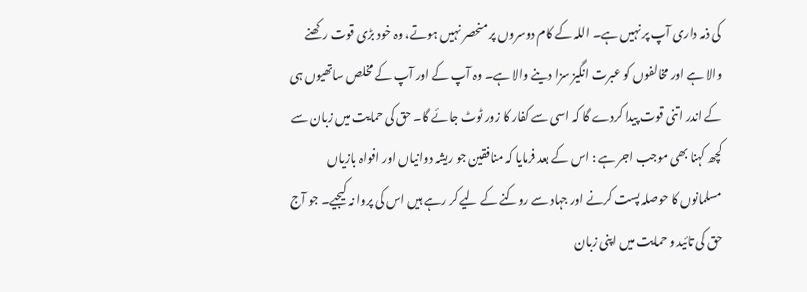کی ذمہ داری آپ پر نہیں ہے۔ اللہ کے کام دوسروں پر منحصر نہیں ہوتے، وہ خود بڑی قوت رکھنے والا ہے اور مخالفوں کو عبرت انگیز سزا دینے والا ہے۔ وہ آپ کے اور آپ کے مخلص ساتھیوں ہی کے اندر اتنی قوت پیدا کردے گا کہ اسی سے کفار کا زور ٹوٹ جائے گا۔ حق کی حمایت میں زبان سے کچھ کہنا بھی موجب اجر ہے : اس کے بعد فرمایا کہ منافقین جو ریشہ دوانیاں اور افواہ بازیاں مسلمانوں کا حوصلہ پست کرنے اور جہاد سے روکنے کے لیے کر رہے ہیں اس کی پروا نہ کیجیے۔ جو آج حق کی تائید و حمایت میں اپنی زبان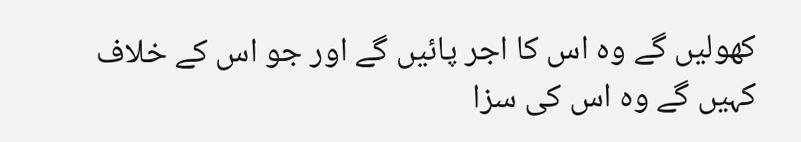کھولیں گے وہ اس کا اجر پائیں گے اور جو اس کے خلاف کہیں گے وہ اس کی سزا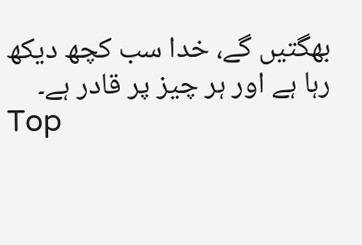بھگتیں گے، خدا سب کچھ دیکھ رہا ہے اور ہر چیز پر قادر ہے۔
Top